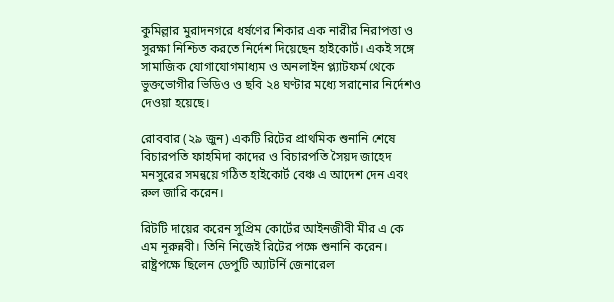কুমিল্লার মুরাদনগরে ধর্ষণের শিকার এক নারীর নিরাপত্তা ও সুরক্ষা নিশ্চিত করতে নির্দেশ দিয়েছেন হাইকোর্ট। একই সঙ্গে সামাজিক যোগাযোগমাধ্যম ও অনলাইন প্ল্যাটফর্ম থেকে ভুক্তভোগীর ভিডিও ও ছবি ২৪ ঘণ্টার মধ্যে সরানোর নির্দেশও দেওয়া হয়েছে।

রোববার (২৯ জুন) একটি রিটের প্রাথমিক শুনানি শেষে বিচারপতি ফাহমিদা কাদের ও বিচারপতি সৈয়দ জাহেদ মনসুরের সমন্বয়ে গঠিত হাইকোর্ট বেঞ্চ এ আদেশ দেন এবং রুল জারি করেন।

রিটটি দায়ের করেন সুপ্রিম কোর্টের আইনজীবী মীর এ কে এম নূরুন্নবী। তিনি নিজেই রিটের পক্ষে শুনানি করেন। রাষ্ট্রপক্ষে ছিলেন ডেপুটি অ্যাটর্নি জেনারেল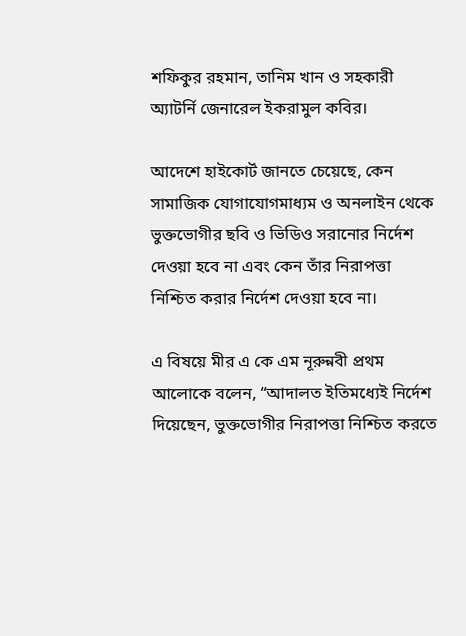শফিকুর রহমান, তানিম খান ও সহকারী অ্যাটর্নি জেনারেল ইকরামুল কবির।

আদেশে হাইকোর্ট জানতে চেয়েছে, কেন সামাজিক যোগাযোগমাধ্যম ও অনলাইন থেকে ভুক্তভোগীর ছবি ও ভিডিও সরানোর নির্দেশ দেওয়া হবে না এবং কেন তাঁর নিরাপত্তা নিশ্চিত করার নির্দেশ দেওয়া হবে না।

এ বিষয়ে মীর এ কে এম নূরুন্নবী প্রথম আলোকে বলেন, “আদালত ইতিমধ্যেই নির্দেশ দিয়েছেন, ভুক্তভোগীর নিরাপত্তা নিশ্চিত করতে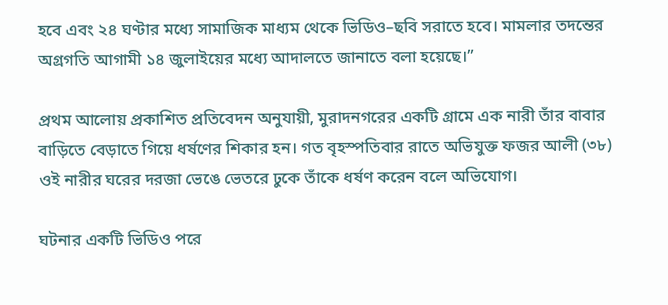হবে এবং ২৪ ঘণ্টার মধ্যে সামাজিক মাধ্যম থেকে ভিডিও–ছবি সরাতে হবে। মামলার তদন্তের অগ্রগতি আগামী ১৪ জুলাইয়ের মধ্যে আদালতে জানাতে বলা হয়েছে।”

প্রথম আলোয় প্রকাশিত প্রতিবেদন অনুযায়ী, মুরাদনগরের একটি গ্রামে এক নারী তাঁর বাবার বাড়িতে বেড়াতে গিয়ে ধর্ষণের শিকার হন। গত বৃহস্পতিবার রাতে অভিযুক্ত ফজর আলী (৩৮) ওই নারীর ঘরের দরজা ভেঙে ভেতরে ঢুকে তাঁকে ধর্ষণ করেন বলে অভিযোগ।

ঘটনার একটি ভিডিও পরে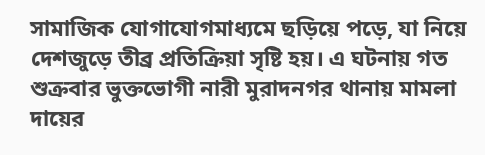সামাজিক যোগাযোগমাধ্যমে ছড়িয়ে পড়ে, যা নিয়ে দেশজুড়ে তীব্র প্রতিক্রিয়া সৃষ্টি হয়। এ ঘটনায় গত শুক্রবার ভুক্তভোগী নারী মুরাদনগর থানায় মামলা দায়ের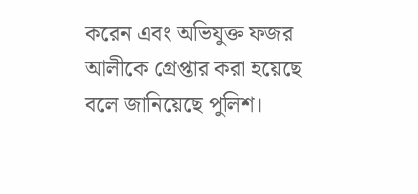করেন এবং অভিযুক্ত ফজর আলীকে গ্রেপ্তার করা হয়েছে বলে জানিয়েছে পুলিশ।